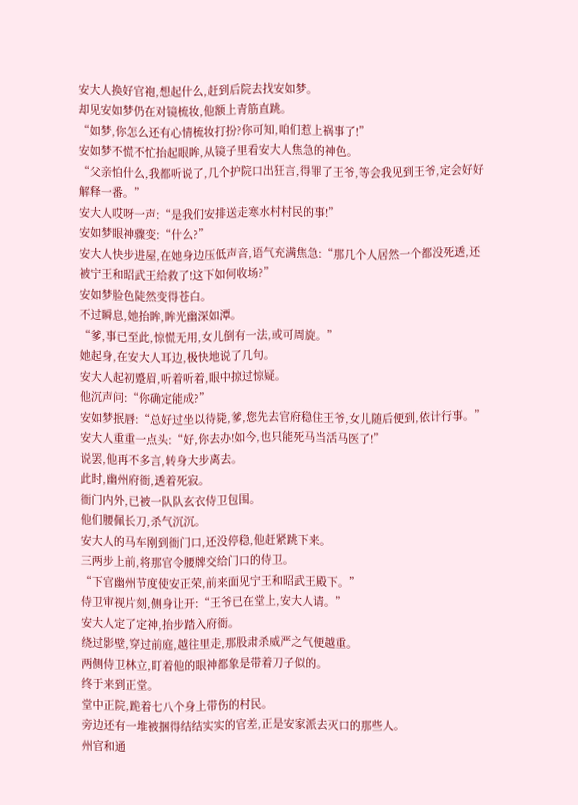安大人换好官袍,想起什么,赶到后院去找安如梦。
却见安如梦仍在对镜梳妆,他额上青筋直跳。
“如梦,你怎么还有心情梳妆打扮?你可知,咱们惹上祸事了!”
安如梦不慌不忙抬起眼眸,从镜子里看安大人焦急的神色。
“父亲怕什么,我都听说了,几个护院口出狂言,得罪了王爷,等会我见到王爷,定会好好解释一番。”
安大人哎呀一声:“是我们安排送走寒水村村民的事!”
安如梦眼神骤变:“什么?”
安大人快步进屋,在她身边压低声音,语气充满焦急:“那几个人居然一个都没死透,还被宁王和昭武王给救了!这下如何收场?”
安如梦脸色陡然变得苍白。
不过瞬息,她抬眸,眸光幽深如潭。
“爹,事已至此,惊慌无用,女儿倒有一法,或可周旋。”
她起身,在安大人耳边,极快地说了几句。
安大人起初蹙眉,听着听着,眼中掠过惊疑。
他沉声问:“你确定能成?”
安如梦抿唇:“总好过坐以待毙,爹,您先去官府稳住王爷,女儿随后便到,依计行事。”
安大人重重一点头:“好,你去办!如今,也只能死马当活马医了!”
说罢,他再不多言,转身大步离去。
此时,幽州府衙,透着死寂。
衙门内外,已被一队队玄衣侍卫包围。
他们腰佩长刀,杀气沉沉。
安大人的马车刚到衙门口,还没停稳,他赶紧跳下来。
三两步上前,将那官令腰牌交给门口的侍卫。
“下官幽州节度使安正荣,前来面见宁王和昭武王殿下。”
侍卫审视片刻,侧身让开:“王爷已在堂上,安大人请。”
安大人定了定神,抬步踏入府衙。
绕过影壁,穿过前庭,越往里走,那股肃杀威严之气便越重。
两侧侍卫林立,盯着他的眼神都象是带着刀子似的。
终于来到正堂。
堂中正院,跪着七八个身上带伤的村民。
旁边还有一堆被捆得结结实实的官差,正是安家派去灭口的那些人。
州官和通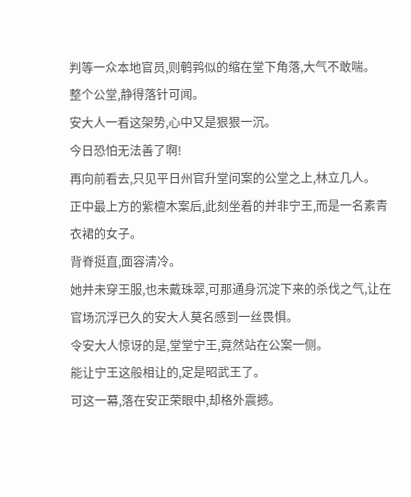判等一众本地官员,则鹌鹑似的缩在堂下角落,大气不敢喘。
整个公堂,静得落针可闻。
安大人一看这架势,心中又是狠狠一沉。
今日恐怕无法善了啊!
再向前看去,只见平日州官升堂问案的公堂之上,林立几人。
正中最上方的紫檀木案后,此刻坐着的并非宁王,而是一名素青衣裙的女子。
背脊挺直,面容清冷。
她并未穿王服,也未戴珠翠,可那通身沉淀下来的杀伐之气,让在官场沉浮已久的安大人莫名感到一丝畏惧。
令安大人惊讶的是,堂堂宁王,竟然站在公案一侧。
能让宁王这般相让的,定是昭武王了。
可这一幕,落在安正荣眼中,却格外震撼。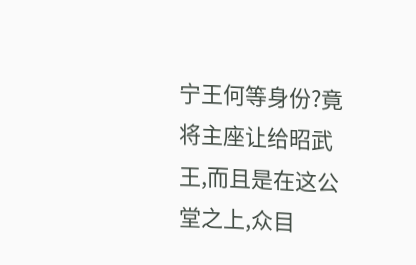宁王何等身份?竟将主座让给昭武王,而且是在这公堂之上,众目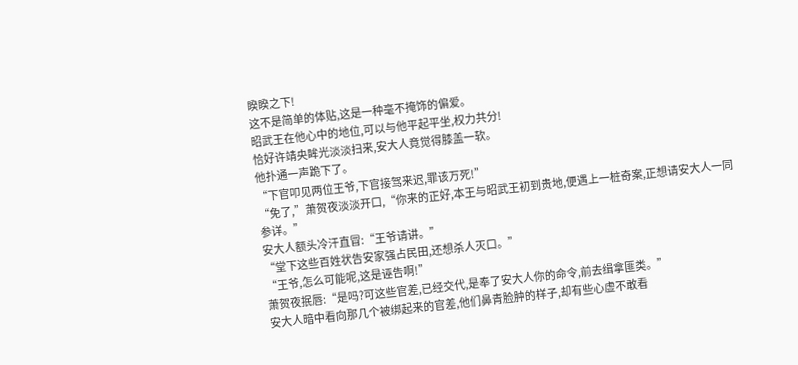睽睽之下!
这不是简单的体贴,这是一种毫不掩饰的偏爱。
昭武王在他心中的地位,可以与他平起平坐,权力共分!
恰好许靖央眸光淡淡扫来,安大人竟觉得膝盖一软。
他扑通一声跪下了。
“下官叩见两位王爷,下官接驾来迟,罪该万死!”
“免了,”萧贺夜淡淡开口,“你来的正好,本王与昭武王初到贵地,便遇上一桩奇案,正想请安大人一同参详。”
安大人额头冷汗直冒:“王爷请讲。”
“堂下这些百姓状告安家强占民田,还想杀人灭口。”
“王爷,怎么可能呢,这是诬告啊!”
萧贺夜抿唇:“是吗?可这些官差,已经交代,是奉了安大人你的命令,前去缉拿匪类。”
安大人暗中看向那几个被绑起来的官差,他们鼻青脸肿的样子,却有些心虚不敢看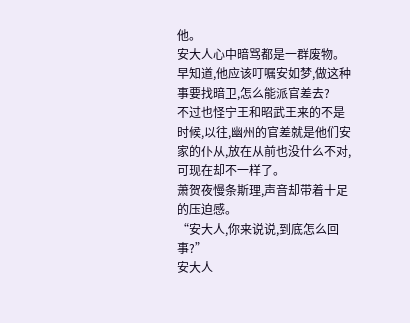他。
安大人心中暗骂都是一群废物。
早知道,他应该叮嘱安如梦,做这种事要找暗卫,怎么能派官差去?
不过也怪宁王和昭武王来的不是时候,以往,幽州的官差就是他们安家的仆从,放在从前也没什么不对,可现在却不一样了。
萧贺夜慢条斯理,声音却带着十足的压迫感。
“安大人,你来说说,到底怎么回事?”
安大人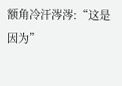额角冷汗涔涔:“这是因为”